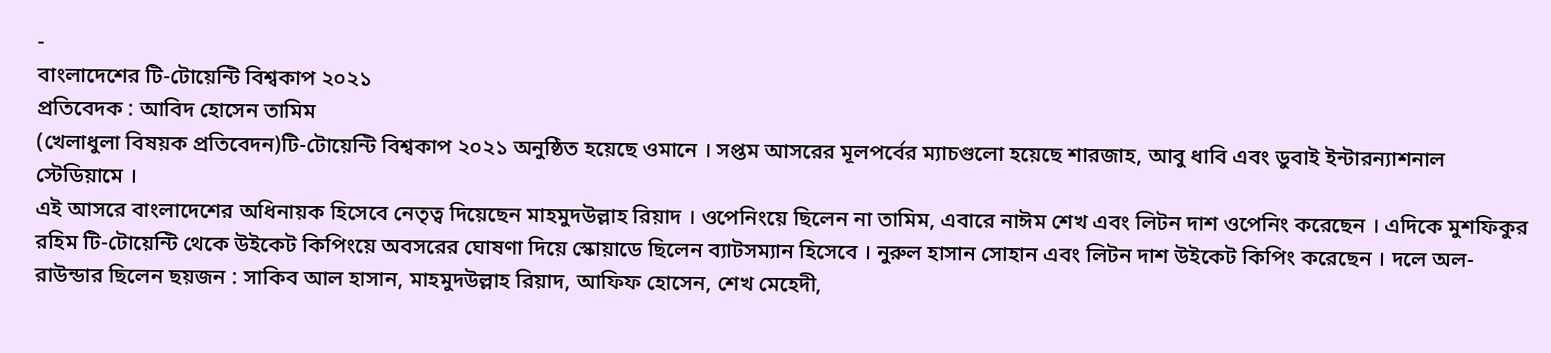-
বাংলাদেশের টি-টোয়েন্টি বিশ্বকাপ ২০২১
প্রতিবেদক : আবিদ হোসেন তামিম
(খেলাধুলা বিষয়ক প্রতিবেদন)টি-টোয়েন্টি বিশ্বকাপ ২০২১ অনুষ্ঠিত হয়েছে ওমানে । সপ্তম আসরের মূলপর্বের ম্যাচগুলো হয়েছে শারজাহ, আবু ধাবি এবং ডুবাই ইন্টারন্যাশনাল স্টেডিয়ামে ।
এই আসরে বাংলাদেশের অধিনায়ক হিসেবে নেতৃত্ব দিয়েছেন মাহমুদউল্লাহ রিয়াদ । ওপেনিংয়ে ছিলেন না তামিম, এবারে নাঈম শেখ এবং লিটন দাশ ওপেনিং করেছেন । এদিকে মুশফিকুর রহিম টি-টোয়েন্টি থেকে উইকেট কিপিংয়ে অবসরের ঘোষণা দিয়ে স্কোয়াডে ছিলেন ব্যাটসম্যান হিসেবে । নুরুল হাসান সোহান এবং লিটন দাশ উইকেট কিপিং করেছেন । দলে অল-রাউন্ডার ছিলেন ছয়জন : সাকিব আল হাসান, মাহমুদউল্লাহ রিয়াদ, আফিফ হোসেন, শেখ মেহেদী,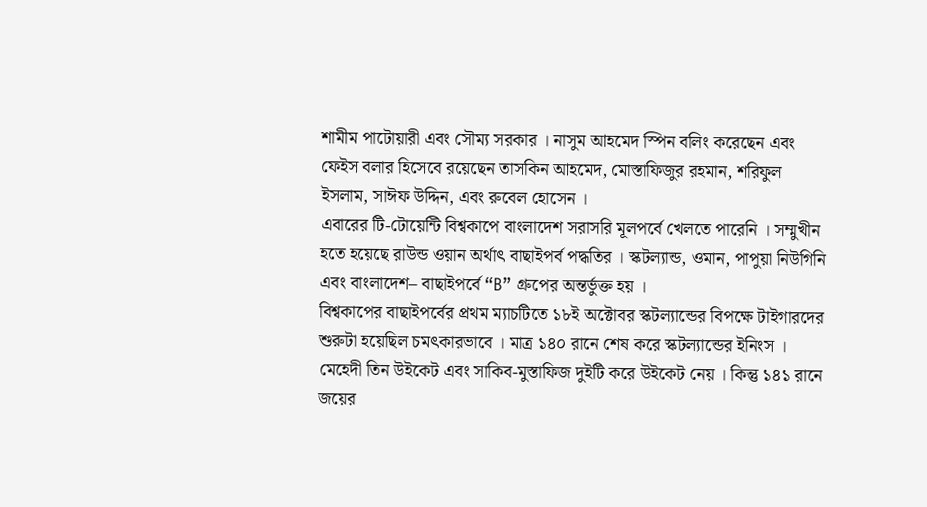শামীম পাটোয়ারী এবং সৌম্য সরকার । নাসুম আহমেদ স্পিন বলিং করেছেন এবং ফেইস বলার হিসেবে রয়েছেন তাসকিন আহমেদ, মোস্তাফিজুর রহমান, শরিফুল ইসলাম, সাঈফ উদ্দিন, এবং রুবেল হোসেন ।
এবারের টি-টোয়েন্টি বিশ্বকাপে বাংলাদেশ সরাসরি মূলপর্বে খেলতে পারেনি । সম্মুখীন হতে হয়েছে রাউন্ড ওয়ান অর্থাৎ বাছাইপর্ব পদ্ধতির । স্কটল্যান্ড, ওমান, পাপুয়া নিউগিনি এবং বাংলাদেশ– বাছাইপর্বে “B” গ্রুপের অন্তর্ভুক্ত হয় ।
বিশ্বকাপের বাছাইপর্বের প্রথম ম্যাচটিতে ১৮ই অক্টোবর স্কটল্যান্ডের বিপক্ষে টাইগারদের শুরুটা হয়েছিল চমৎকারভাবে । মাত্র ১৪০ রানে শেষ করে স্কটল্যান্ডের ইনিংস । মেহেদী তিন উইকেট এবং সাকিব-মুস্তাফিজ দুইটি করে উইকেট নেয় । কিন্তু ১৪১ রানে জয়ের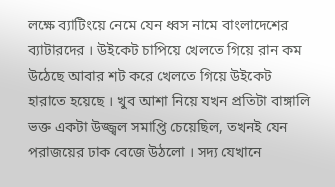লক্ষে ব্যাটিংয়ে নেমে যেন ধ্বস নামে বাংলাদেশের ব্যাটারদের । উইকেট চাপিয়ে খেলতে গিয়ে রান কম উঠেছে আবার শট করে খেলতে গিয়ে উইকেট হারাতে হয়েছে । খুব আশা নিয়ে যখন প্রতিটা বাঙ্গালি ভক্ত একটা উজ্জ্বল সমাপ্তি চেয়েছিল, তখনই যেন পরাজয়ের ঢাক বেজে উঠলো । সদ্য যেখানে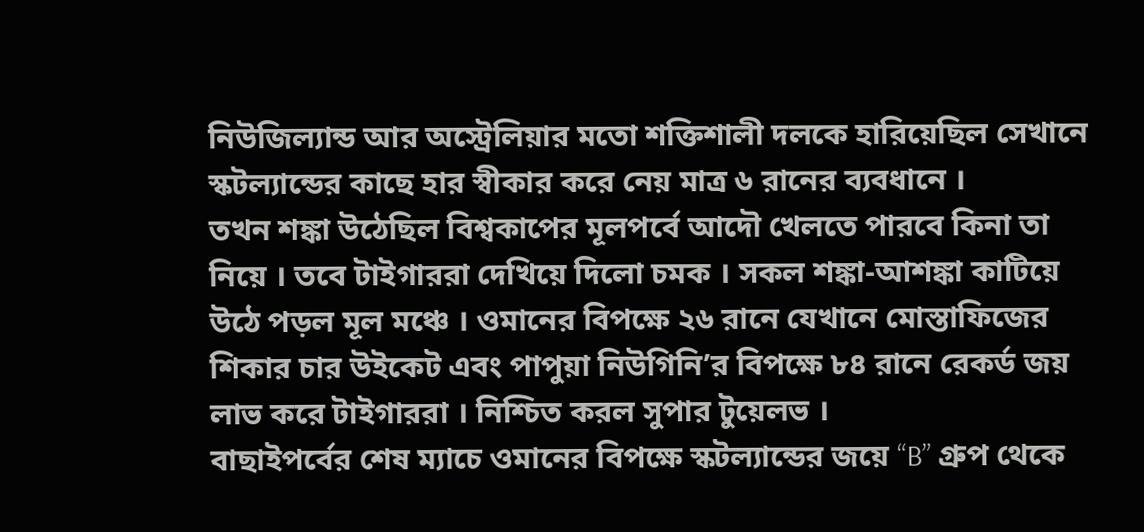নিউজিল্যান্ড আর অস্ট্রেলিয়ার মতো শক্তিশালী দলকে হারিয়েছিল সেখানে স্কটল্যান্ডের কাছে হার স্বীকার করে নেয় মাত্র ৬ রানের ব্যবধানে ।
তখন শঙ্কা উঠেছিল বিশ্বকাপের মূলপর্বে আদৌ খেলতে পারবে কিনা তা নিয়ে । তবে টাইগাররা দেখিয়ে দিলো চমক । সকল শঙ্কা-আশঙ্কা কাটিয়ে উঠে পড়ল মূল মঞ্চে । ওমানের বিপক্ষে ২৬ রানে যেখানে মোস্তাফিজের শিকার চার উইকেট এবং পাপুয়া নিউগিনি’র বিপক্ষে ৮৪ রানে রেকর্ড জয় লাভ করে টাইগাররা । নিশ্চিত করল সুপার টুয়েলভ ।
বাছাইপর্বের শেষ ম্যাচে ওমানের বিপক্ষে স্কটল্যান্ডের জয়ে “B” গ্রুপ থেকে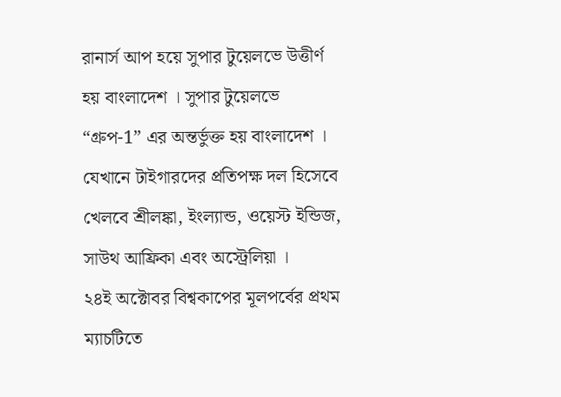রানার্স আপ হয়ে সুপার টুয়েলভে উত্তীর্ণ হয় বাংলাদেশ । সুপার টুয়েলভে “গ্রুপ-1” এর অন্তর্ভুক্ত হয় বাংলাদেশ । যেখানে টাইগারদের প্রতিপক্ষ দল হিসেবে খেলবে শ্রীলঙ্কা, ইংল্যান্ড, ওয়েস্ট ইন্ডিজ, সাউথ আফ্রিকা এবং অস্ট্রেলিয়া ।
২৪ই অক্টোবর বিশ্বকাপের মূলপর্বের প্রথম ম্যাচটিতে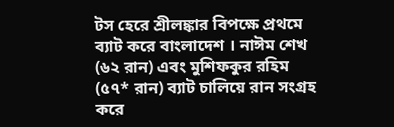টস হেরে শ্রীলঙ্কার বিপক্ষে প্রথমে ব্যাট করে বাংলাদেশ । নাঈম শেখ (৬২ রান) এবং মুশিফকুর রহিম (৫৭* রান) ব্যাট চালিয়ে রান সংগ্রহ করে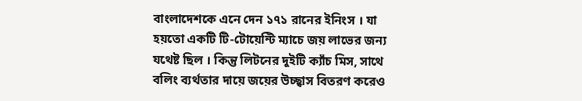বাংলাদেশকে এনে দেন ১৭১ রানের ইনিংস । যা হয়তো একটি টি-টোয়েন্টি ম্যাচে জয় লাভের জন্য যথেষ্ট ছিল । কিন্তু লিটনের দুইটি ক্যাঁচ মিস, সাথে বলিং ব্যর্থতার দায়ে জয়ের উচ্ছ্বাস বিতরণ করেও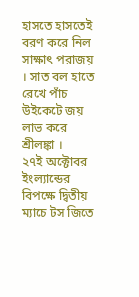হাসতে হাসতেই বরণ করে নিল সাক্ষাৎ পরাজয় । সাত বল হাতে রেখে পাঁচ উইকেটে জয় লাভ করে শ্রীলঙ্কা ।
২৭ই অক্টোবর ইংল্যান্ডের বিপক্ষে দ্বিতীয় ম্যাচে টস জিতে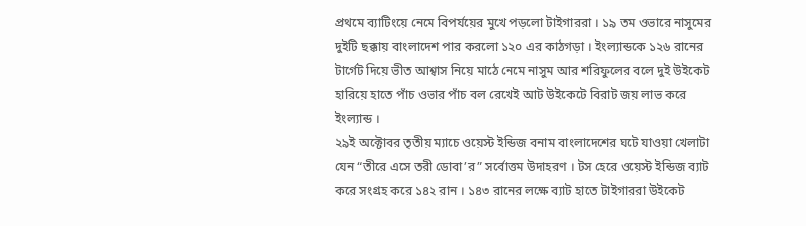প্রথমে ব্যাটিংয়ে নেমে বিপর্যয়ের মুখে পড়লো টাইগাররা । ১৯ তম ওভারে নাসুমের দুইটি ছক্কায় বাংলাদেশ পার করলো ১২০ এর কাঠগড়া । ইংল্যান্ডকে ১২৬ রানের টার্গেট দিয়ে ভীত আশ্বাস নিয়ে মাঠে নেমে নাসুম আর শরিফুলের বলে দুই উইকেট হারিয়ে হাতে পাঁচ ওভার পাঁচ বল রেখেই আট উইকেটে বিরাট জয় লাভ করে ইংল্যান্ড ।
২৯ই অক্টোবর তৃতীয় ম্যাচে ওয়েস্ট ইন্ডিজ বনাম বাংলাদেশের ঘটে যাওয়া খেলাটা যেন “তীরে এসে তরী ডোবা’র” সর্বোত্তম উদাহরণ । টস হেরে ওয়েস্ট ইন্ডিজ ব্যাট করে সংগ্রহ করে ১৪২ রান । ১৪৩ রানের লক্ষে ব্যাট হাতে টাইগাররা উইকেট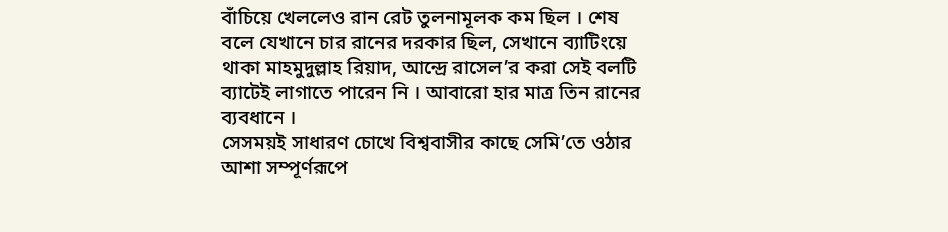বাঁচিয়ে খেললেও রান রেট তুলনামূলক কম ছিল । শেষ বলে যেখানে চার রানের দরকার ছিল, সেখানে ব্যাটিংয়ে থাকা মাহমুদুল্লাহ রিয়াদ, আন্দ্রে রাসেল’র করা সেই বলটি ব্যাটেই লাগাতে পারেন নি । আবারো হার মাত্র তিন রানের ব্যবধানে ।
সেসময়ই সাধারণ চোখে বিশ্ববাসীর কাছে সেমি’তে ওঠার আশা সম্পূর্ণরূপে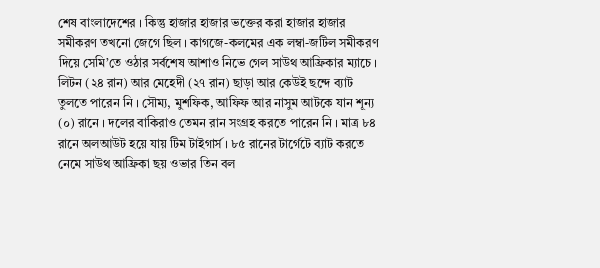শেষ বাংলাদেশের । কিন্তু হাজার হাজার ভক্তের করা হাজার হাজার সমীকরণ তখনো জেগে ছিল । কাগজে-কলমের এক লম্বা-জটিল সমীকরণ দিয়ে সেমি’তে ওঠার সর্বশেষ আশাও নিভে গেল সাউথ আফ্রিকার ম্যাচে । লিটন (২৪ রান) আর মেহেদী (২৭ রান) ছাড়া আর কেউই ছন্দে ব্যাট তুলতে পারেন নি । সৌম্য, মুশফিক, আফিফ আর নাসুম আটকে যান শূন্য (০) রানে । দলের বাকিরাও তেমন রান সংগ্রহ করতে পারেন নি । মাত্র ৮৪ রানে অলআউট হয়ে যায় টিম টাইগার্স । ৮৫ রানের টার্গেটে ব্যাট করতে নেমে সাউথ আফ্রিকা ছয় ওভার তিন বল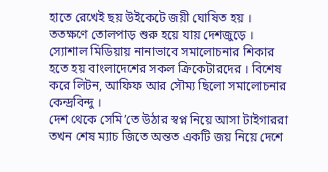হাতে রেখেই ছয় উইকেটে জয়ী ঘোষিত হয় । ততক্ষণে তোলপাড় শুরু হয়ে যায় দেশজুড়ে । স্যোশাল মিডিয়ায় নানাভাবে সমালোচনার শিকার হতে হয় বাংলাদেশের সকল ক্রিকেটারদের । বিশেষ করে লিটন, আফিফ আর সৌম্য ছিলো সমালোচনার কেন্দ্রবিন্দু ।
দেশ থেকে সেমি’তে উঠার স্বপ্ন নিয়ে আসা টাইগাররা তখন শেষ ম্যাচ জিতে অন্তত একটি জয় নিয়ে দেশে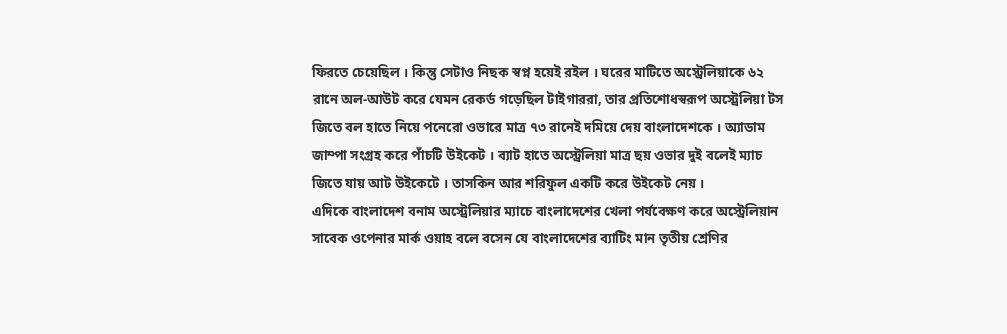ফিরতে চেয়েছিল । কিন্তু সেটাও নিছক স্বপ্ন হয়েই রইল । ঘরের মাটিতে অস্ট্রেলিয়াকে ৬২ রানে অল-আউট করে যেমন রেকর্ড গড়েছিল টাইগাররা, তার প্রতিশোধস্বরূপ অস্ট্রেলিয়া টস জিতে বল হাতে নিয়ে পনেরো ওভারে মাত্র ৭৩ রানেই দমিয়ে দেয় বাংলাদেশকে । অ্যাডাম জাম্পা সংগ্রহ করে পাঁচটি উইকেট । ব্যাট হাতে অস্ট্রেলিয়া মাত্র ছয় ওভার দুই বলেই ম্যাচ জিতে যায় আট উইকেটে । তাসকিন আর শরিফুল একটি করে উইকেট নেয় ।
এদিকে বাংলাদেশ বনাম অস্ট্রেলিয়ার ম্যাচে বাংলাদেশের খেলা পর্যবেক্ষণ করে অস্ট্রেলিয়ান সাবেক ওপেনার মার্ক ওয়াহ বলে বসেন যে বাংলাদেশের ব্যাটিং মান তৃতীয় শ্রেণির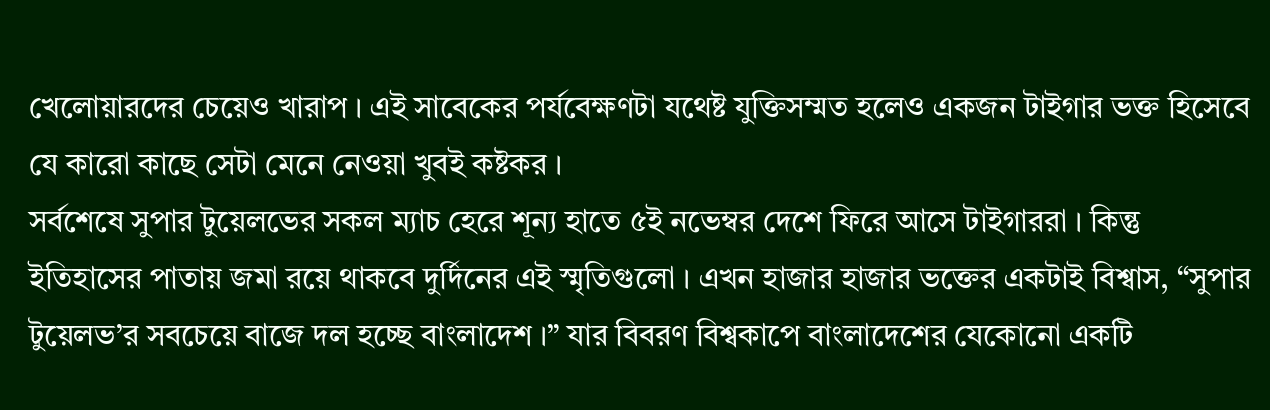খেলোয়ারদের চেয়েও খারাপ । এই সাবেকের পর্যবেক্ষণটা যথেষ্ট যুক্তিসম্মত হলেও একজন টাইগার ভক্ত হিসেবে যে কারো কাছে সেটা মেনে নেওয়া খুবই কষ্টকর ।
সর্বশেষে সুপার টুয়েলভের সকল ম্যাচ হেরে শূন্য হাতে ৫ই নভেম্বর দেশে ফিরে আসে টাইগাররা । কিন্তু ইতিহাসের পাতায় জমা রয়ে থাকবে দুর্দিনের এই স্মৃতিগুলো । এখন হাজার হাজার ভক্তের একটাই বিশ্বাস, “সুপার টুয়েলভ’র সবচেয়ে বাজে দল হচ্ছে বাংলাদেশ ।” যার বিবরণ বিশ্বকাপে বাংলাদেশের যেকোনো একটি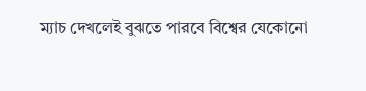ম্যাচ দেখলেই বুঝতে পারবে বিশ্বের যেকোনো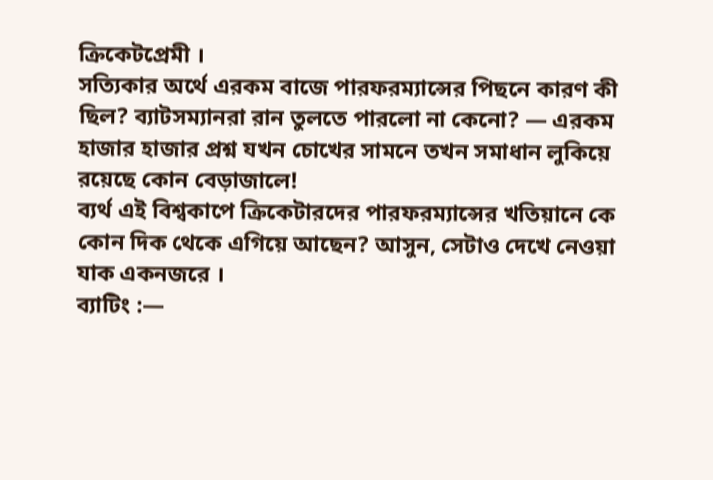ক্রিকেটপ্রেমী ।
সত্যিকার অর্থে এরকম বাজে পারফরম্যান্সের পিছনে কারণ কী ছিল? ব্যাটসম্যানরা রান তুলতে পারলো না কেনো? — এরকম হাজার হাজার প্রশ্ন যখন চোখের সামনে তখন সমাধান লুকিয়ে রয়েছে কোন বেড়াজালে!
ব্যর্থ এই বিশ্বকাপে ক্রিকেটারদের পারফরম্যান্সের খতিয়ানে কে কোন দিক থেকে এগিয়ে আছেন? আসুন, সেটাও দেখে নেওয়া যাক একনজরে ।
ব্যাটিং :—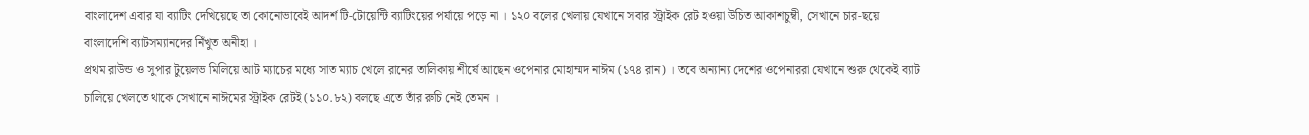বাংলাদেশ এবার যা ব্যাটিং দেখিয়েছে তা কোনোভাবেই আদর্শ টি-টোয়েন্টি ব্যাটিংয়ের পর্যায়ে পড়ে না । ১২০ বলের খেলায় যেখানে সবার স্ট্রাইক রেট হওয়া উচিত আকাশচুম্বী, সেখানে চার-ছয়ে বাংলাদেশি ব্যাটসম্যানদের নিঁখুত অনীহা ।
প্রথম রাউন্ড ও সুপার টুয়েলভ মিলিয়ে আট ম্যাচের মধ্যে সাত ম্যাচ খেলে রানের তালিকায় শীর্ষে আছেন ওপেনার মোহাম্মদ নাঈম (১৭৪ রান) । তবে অন্যান্য দেশের ওপেনাররা যেখানে শুরু থেকেই ব্যাট চালিয়ে খেলতে থাকে সেখানে নাঈমের স্ট্রাইক রেটই (১১০.৮২) বলছে এতে তাঁর রুচি নেই তেমন ।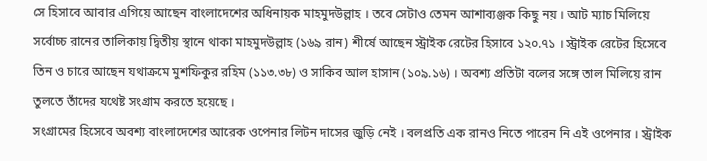সে হিসাবে আবার এগিয়ে আছেন বাংলাদেশের অধিনায়ক মাহমুদউল্লাহ । তবে সেটাও তেমন আশাব্যঞ্জক কিছু নয় । আট ম্যাচ মিলিয়ে সর্বোচ্চ রানের তালিকায় দ্বিতীয় স্থানে থাকা মাহমুদউল্লাহ (১৬৯ রান) শীর্ষে আছেন স্ট্রাইক রেটের হিসাবে ১২০.৭১ । স্ট্রাইক রেটের হিসেবে তিন ও চারে আছেন যথাক্রমে মুশফিকুর রহিম (১১৩.৩৮) ও সাকিব আল হাসান (১০৯.১৬) । অবশ্য প্রতিটা বলের সঙ্গে তাল মিলিয়ে রান তুলতে তাঁদের যথেষ্ট সংগ্রাম করতে হয়েছে ।
সংগ্রামের হিসেবে অবশ্য বাংলাদেশের আরেক ওপেনার লিটন দাসের জুড়ি নেই । বলপ্রতি এক রানও নিতে পারেন নি এই ওপেনার । স্ট্রাইক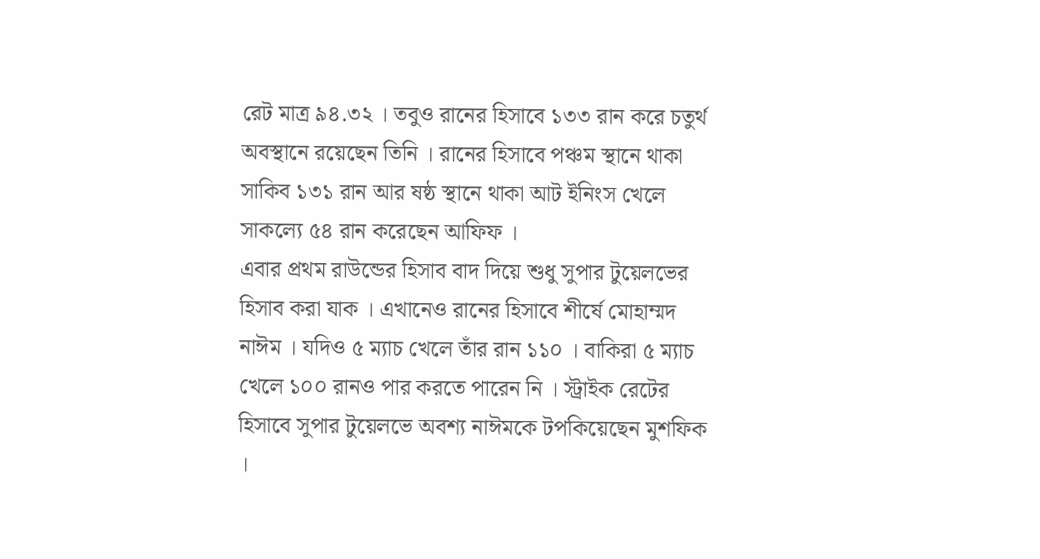রেট মাত্র ৯৪.৩২ । তবুও রানের হিসাবে ১৩৩ রান করে চতুর্থ অবস্থানে রয়েছেন তিনি । রানের হিসাবে পঞ্চম স্থানে থাকা সাকিব ১৩১ রান আর ষষ্ঠ স্থানে থাকা আট ইনিংস খেলে সাকল্যে ৫৪ রান করেছেন আফিফ ।
এবার প্রথম রাউন্ডের হিসাব বাদ দিয়ে শুধু সুপার টুয়েলভের হিসাব করা যাক । এখানেও রানের হিসাবে শীর্ষে মোহাম্মদ নাঈম । যদিও ৫ ম্যাচ খেলে তাঁর রান ১১০ । বাকিরা ৫ ম্যাচ খেলে ১০০ রানও পার করতে পারেন নি । স্ট্রাইক রেটের হিসাবে সুপার টুয়েলভে অবশ্য নাঈমকে টপকিয়েছেন মুশফিক ।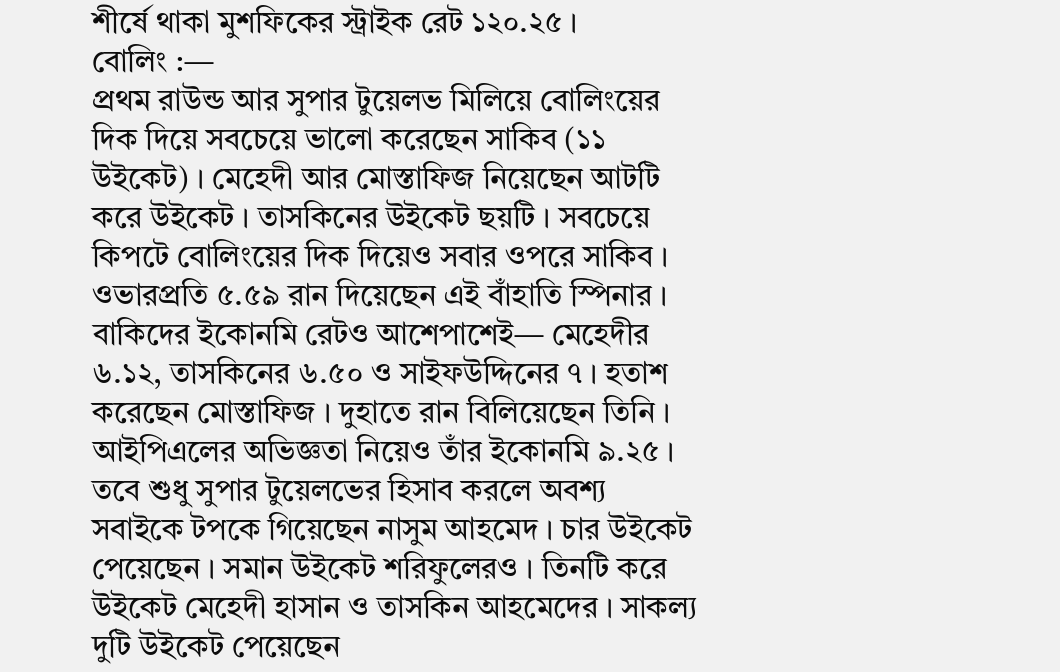শীর্ষে থাকা মুশফিকের স্ট্রাইক রেট ১২০.২৫ ।
বোলিং :—
প্রথম রাউন্ড আর সুপার টুয়েলভ মিলিয়ে বোলিংয়ের দিক দিয়ে সবচেয়ে ভালো করেছেন সাকিব (১১ উইকেট) । মেহেদী আর মোস্তাফিজ নিয়েছেন আটটি করে উইকেট । তাসকিনের উইকেট ছয়টি । সবচেয়ে কিপটে বোলিংয়ের দিক দিয়েও সবার ওপরে সাকিব । ওভারপ্রতি ৫.৫৯ রান দিয়েছেন এই বাঁহাতি স্পিনার । বাকিদের ইকোনমি রেটও আশেপাশেই— মেহেদীর ৬.১২, তাসকিনের ৬.৫০ ও সাইফউদ্দিনের ৭ । হতাশ করেছেন মোস্তাফিজ । দুহাতে রান বিলিয়েছেন তিনি । আইপিএলের অভিজ্ঞতা নিয়েও তাঁর ইকোনমি ৯.২৫ ।
তবে শুধু সুপার টুয়েলভের হিসাব করলে অবশ্য সবাইকে টপকে গিয়েছেন নাসুম আহমেদ । চার উইকেট পেয়েছেন । সমান উইকেট শরিফুলেরও । তিনটি করে উইকেট মেহেদী হাসান ও তাসকিন আহমেদের । সাকল্য দুটি উইকেট পেয়েছেন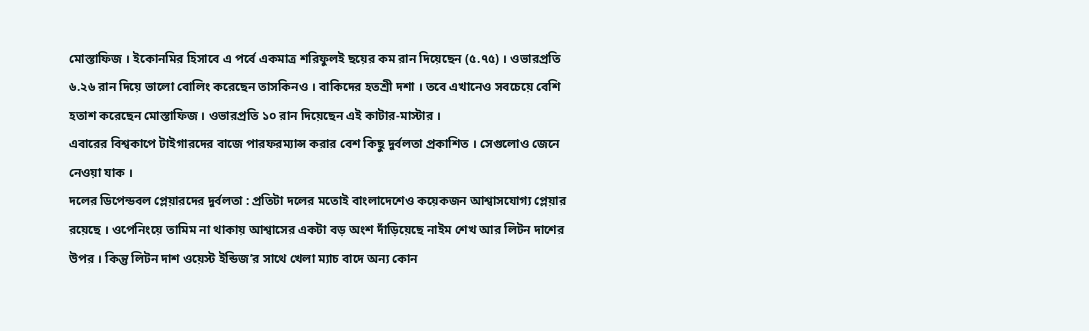মোস্তাফিজ । ইকোনমির হিসাবে এ পর্বে একমাত্র শরিফুলই ছয়ের কম রান দিয়েছেন (৫.৭৫) । ওভারপ্রতি ৬.২৬ রান দিয়ে ভালো বোলিং করেছেন তাসকিনও । বাকিদের হতশ্রী দশা । তবে এখানেও সবচেয়ে বেশি হতাশ করেছেন মোস্তাফিজ । ওভারপ্রতি ১০ রান দিয়েছেন এই কাটার-মাস্টার ।
এবারের বিশ্বকাপে টাইগারদের বাজে পারফরম্যান্স করার বেশ কিছু দুর্বলতা প্রকাশিত । সেগুলোও জেনে নেওয়া যাক ।
দলের ডিপেন্ডবল প্লেয়ারদের দুর্বলতা : প্রতিটা দলের মতোই বাংলাদেশেও কয়েকজন আশ্বাসযোগ্য প্লেয়ার রয়েছে । ওপেনিংয়ে তামিম না থাকায় আশ্বাসের একটা বড় অংশ দাঁড়িয়েছে নাইম শেখ আর লিটন দাশের উপর । কিন্তু লিটন দাশ ওয়েস্ট ইন্ডিজ’র সাথে খেলা ম্যাচ বাদে অন্য কোন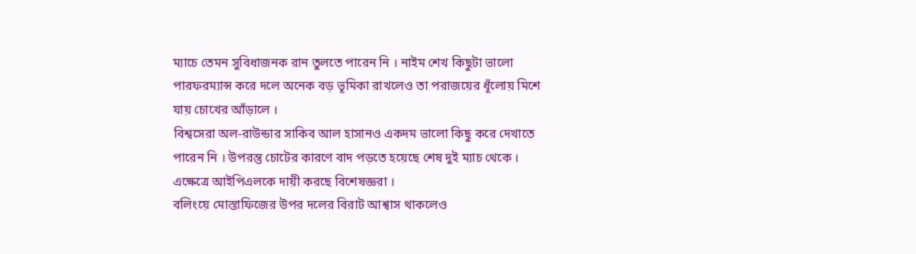ম্যাচে তেমন সুবিধাজনক রান তুলতে পারেন নি । নাইম শেখ কিছুটা ভালো পারফরম্যান্স করে দলে অনেক বড় ভূমিকা রাখলেও তা পরাজয়ের ধূঁলোয় মিশে যায় চোখের আঁড়ালে ।
বিশ্বসেরা অল-রাউন্ডার সাকিব আল হাসানও একদম ভালো কিছু করে দেখাতে পারেন নি । উপরন্তু চোটের কারণে বাদ পড়তে হয়েছে শেষ দুই ম্যাচ থেকে । এক্ষেত্রে আইপিএলকে দায়ী করছে বিশেষজ্ঞরা ।
বলিংয়ে মোস্তাফিজের উপর দলের বিরাট আশ্বাস থাকলেও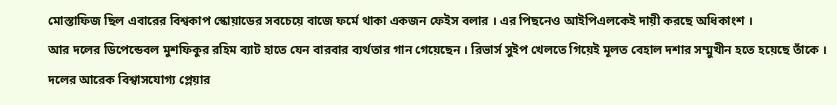মোস্তাফিজ ছিল এবারের বিশ্বকাপ স্কোয়াডের সবচেয়ে বাজে ফর্মে থাকা একজন ফেইস বলার । এর পিছনেও আইপিএলকেই দায়ী করছে অধিকাংশ ।
আর দলের ডিপেন্ডেবল মুশফিকুর রহিম ব্যাট হাতে যেন বারবার ব্যর্থতার গান গেয়েছেন । রিভার্স সুইপ খেলতে গিয়েই মূলত বেহাল দশার সম্মুখীন হতে হয়েছে তাঁকে ।
দলের আরেক বিশ্বাসযোগ্য প্লেয়ার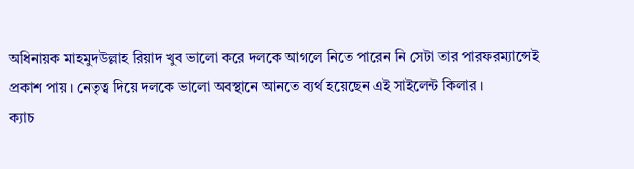অধিনায়ক মাহমুদউল্লাহ রিয়াদ খুব ভালো করে দলকে আগলে নিতে পারেন নি সেটা তার পারফরম্যান্সেই প্রকাশ পায় । নেতৃত্ব দিয়ে দলকে ভালো অবস্থানে আনতে ব্যর্থ হয়েছেন এই সাইলেন্ট কিলার ।
ক্যাচ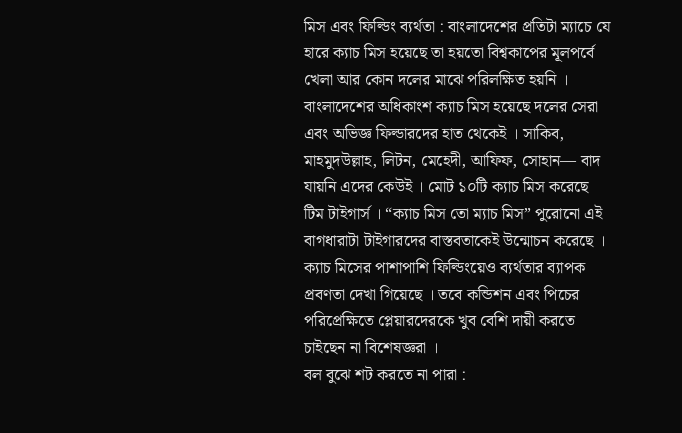মিস এবং ফিল্ডিং ব্যর্থতা : বাংলাদেশের প্রতিটা ম্যাচে যে হারে ক্যাচ মিস হয়েছে তা হয়তো বিশ্বকাপের মূলপর্বে খেলা আর কোন দলের মাঝে পরিলক্ষিত হয়নি । বাংলাদেশের অধিকাংশ ক্যাচ মিস হয়েছে দলের সেরা এবং অভিজ্ঞ ফিল্ডারদের হাত থেকেই । সাকিব, মাহমুদউল্লাহ, লিটন, মেহেদী, আফিফ, সোহান— বাদ যায়নি এদের কেউই । মোট ১০টি ক্যাচ মিস করেছে টিম টাইগার্স । “ক্যাচ মিস তো ম্যাচ মিস” পুরোনো এই বাগধারাটা টাইগারদের বাস্তবতাকেই উন্মোচন করেছে । ক্যাচ মিসের পাশাপাশি ফিল্ডিংয়েও ব্যর্থতার ব্যাপক প্রবণতা দেখা গিয়েছে । তবে কন্ডিশন এবং পিচের পরিপ্রেক্ষিতে প্লেয়ারদেরকে খুব বেশি দায়ী করতে চাইছেন না বিশেষজ্ঞরা ।
বল বুঝে শট করতে না পারা :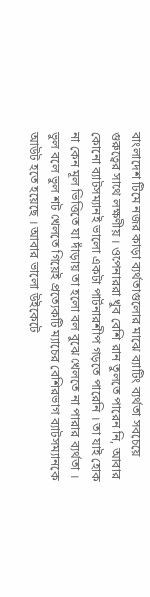বাংলাদেশ টিমে নজর কাড়া ব্যর্থতাগুলোর মাঝে ব্যাটিং ব্যর্থতা সবচেয়ে গুরুত্বের সাথে লক্ষণীয় । ওপেনাররা খুব বেশি রান তুলতে পারেন নি, আবার কোনো ব্যাটসম্যানই ভালো একটা পার্টনারশীপ গড়তে পারেনি । তা যাই হোক না কেন মূল ভিত্তিতে যা দাঁড়ায় তা হলো বল বুঝে খেলতে না পারার ব্যর্থতা । ভুল বলে ভুল শট খেলতে গিয়েই প্রত্যেকটি ম্যাচের বেশিরভাগ ব্যাটসম্যানকে আউট হতে হয়েছে । আবার ভালো উইকেটে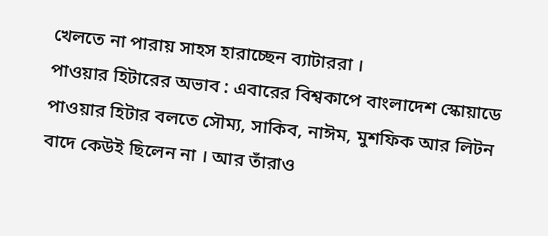খেলতে না পারায় সাহস হারাচ্ছেন ব্যাটাররা ।
পাওয়ার হিটারের অভাব : এবারের বিশ্বকাপে বাংলাদেশ স্কোয়াডে পাওয়ার হিটার বলতে সৌম্য, সাকিব, নাঈম, মুশফিক আর লিটন বাদে কেউই ছিলেন না । আর তাঁরাও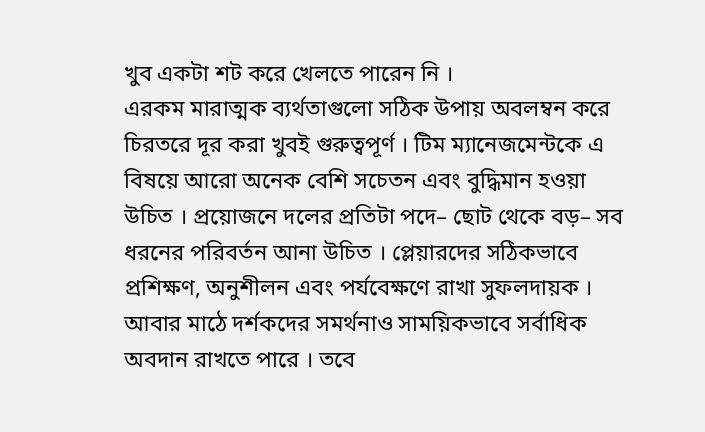খুব একটা শট করে খেলতে পারেন নি ।
এরকম মারাত্মক ব্যর্থতাগুলো সঠিক উপায় অবলম্বন করে চিরতরে দূর করা খুবই গুরুত্বপূর্ণ । টিম ম্যানেজমেন্টকে এ বিষয়ে আরো অনেক বেশি সচেতন এবং বুদ্ধিমান হওয়া উচিত । প্রয়োজনে দলের প্রতিটা পদে– ছোট থেকে বড়– সব ধরনের পরিবর্তন আনা উচিত । প্লেয়ারদের সঠিকভাবে প্রশিক্ষণ, অনুশীলন এবং পর্যবেক্ষণে রাখা সুফলদায়ক । আবার মাঠে দর্শকদের সমর্থনাও সাময়িকভাবে সর্বাধিক অবদান রাখতে পারে । তবে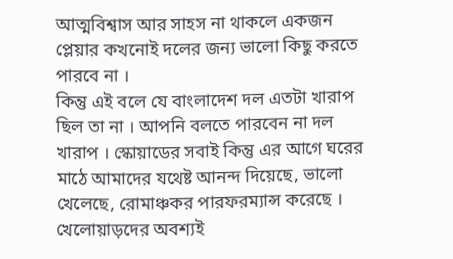আত্মবিশ্বাস আর সাহস না থাকলে একজন প্লেয়ার কখনোই দলের জন্য ভালো কিছু করতে পারবে না ।
কিন্তু এই বলে যে বাংলাদেশ দল এতটা খারাপ ছিল তা না । আপনি বলতে পারবেন না দল খারাপ । স্কোয়াডের সবাই কিন্তু এর আগে ঘরের মাঠে আমাদের যথেষ্ট আনন্দ দিয়েছে, ভালো খেলেছে, রোমাঞ্চকর পারফরম্যান্স করেছে । খেলোয়াড়দের অবশ্যই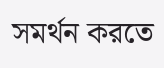সমর্থন করতে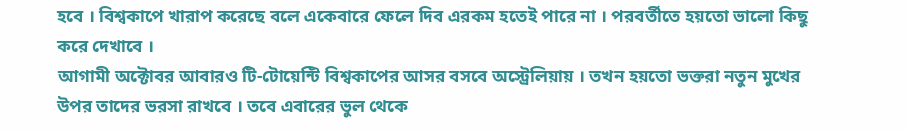হবে । বিশ্বকাপে খারাপ করেছে বলে একেবারে ফেলে দিব এরকম হতেই পারে না । পরবর্তীতে হয়তো ভালো কিছু করে দেখাবে ।
আগামী অক্টোবর আবারও টি-টোয়েন্টি বিশ্বকাপের আসর বসবে অস্ট্রেলিয়ায় । তখন হয়তো ভক্তরা নতুন মুখের উপর তাদের ভরসা রাখবে । তবে এবারের ভুল থেকে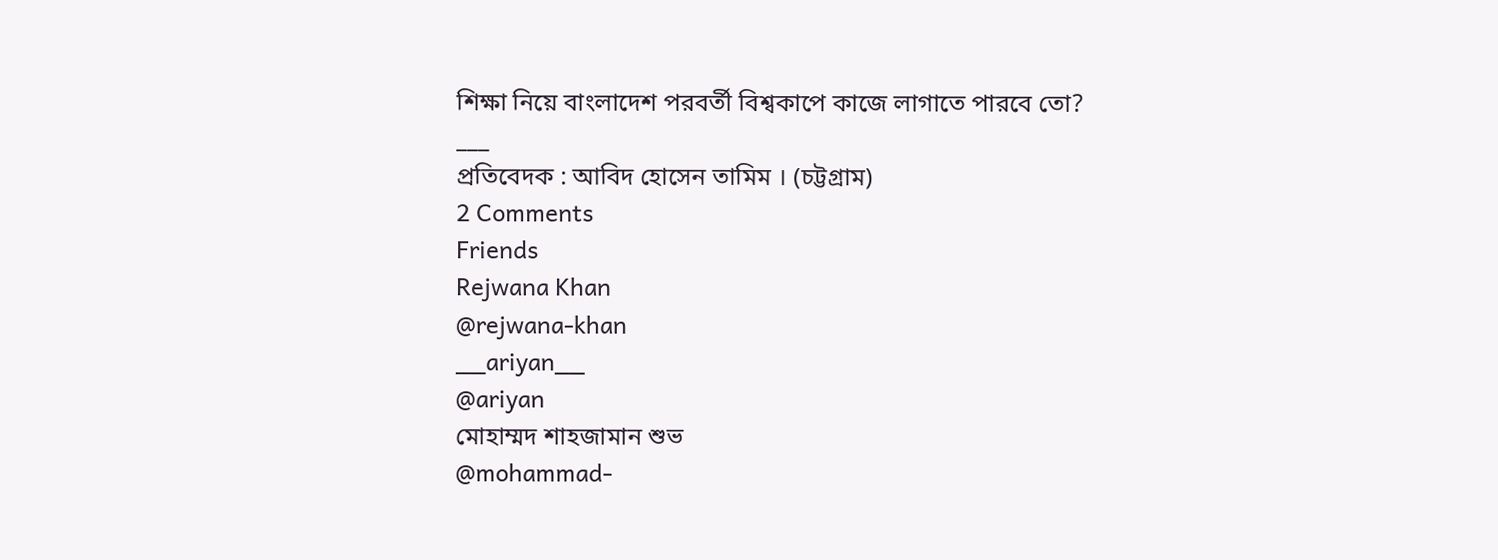শিক্ষা নিয়ে বাংলাদেশ পরবর্তী বিশ্বকাপে কাজে লাগাতে পারবে তো?
___
প্রতিবেদক : আবিদ হোসেন তামিম । (চট্টগ্রাম)
2 Comments
Friends
Rejwana Khan
@rejwana-khan
__ariyan__
@ariyan
মোহাম্মদ শাহজামান শুভ
@mohammad-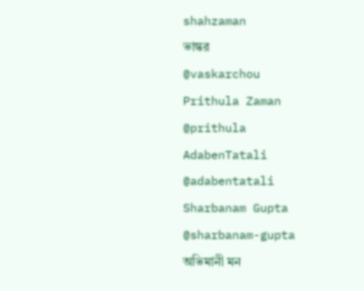shahzaman
ভাস্কর
@vaskarchou
Prithula Zaman
@prithula
AdabenTatali
@adabentatali
Sharbanam Gupta
@sharbanam-gupta
অভিমানী মন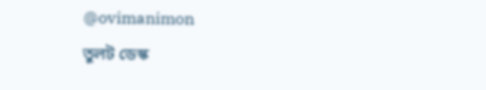@ovimanimon
তুলট ডেস্ক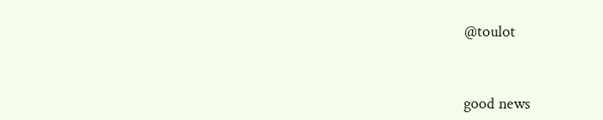@toulot



good news